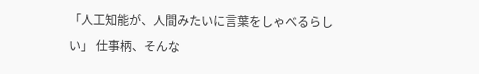「人工知能が、人間みたいに言葉をしゃべるらしい」 仕事柄、そんな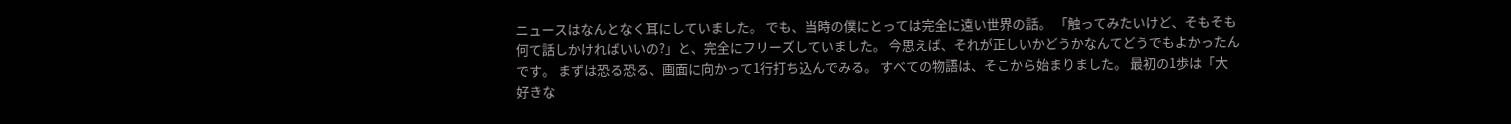ニュースはなんとなく耳にしていました。 でも、当時の僕にとっては完全に遠い世界の話。 「触ってみたいけど、そもそも何て話しかければいいの?」と、完全にフリーズしていました。 今思えば、それが正しいかどうかなんてどうでもよかったんです。 まずは恐る恐る、画面に向かって1行打ち込んでみる。 すべての物語は、そこから始まりました。 最初の1歩は「大好きな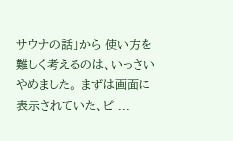サウナの話」から 使い方を難しく考えるのは、いっさいやめました。 まずは画面に表示されていた、ピ ...